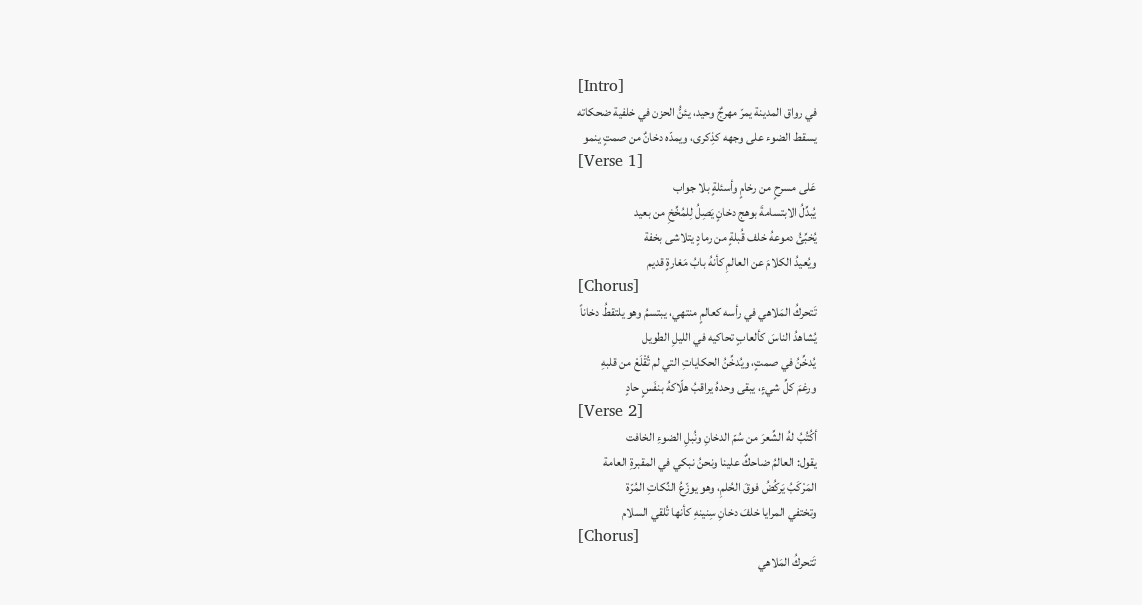[Intro]
في رواق المدينة يمرّ مهرجٌ وحيد، يئنُّ الحزن في خلفية ضحكاته
يسقط الضوء على وجهه كذِكرى، ويمدّه دخانٌ من صمتٍ ينمو
[Verse 1]
عَلى مسرحٍ من رخامٍ وأسئلةٍ بلا جواب
يُبدِّلُ الابتسامةَ بوهج دخانٍ يَصِلُ لِلمُخِّخِ من بعيد
يُخبِّئُ دموعهُ خلف قُبلةٍ من رمادٍ يتلاشى بخفة
ويُعيدُ الكلامَ عن العالمِ كأنهُ بابُ مَغارةٍ قديم
[Chorus]
تَتحركُ المَلاهي في رأسه كعالمٍ منتهي، يبتسمُ وهو يلتقطُ دخاناً
يُشاهدُ الناسَ كألعابٍ تحاكيه في الليلِ الطويل
يُدخِّنُ في صمتٍ، ويُدخِّنُ الحكاياتِ التي لم تُقْلَعْ من قلبهِ
ورغمَ كلِّ شيءٍ، يبقى وحدهُ يراقبُ هلّاكهُ بنفَسٍ حادٍ
[Verse 2]
أكُتُبُ لهُ الشِّعرَ من سُمّ الدخانِ ونُبلِ الضوءِ الخافت
يقول: العالمُ ضاحكٌ علينا ونحنُ نبكي في المقبرةِ العامة
المَرْكَبُ يَركُضُ فوقَ الحُلمِ، وهو يوزّعُ النِّكاتِ المُرّة
وتختفي المرايا خلفَ دخانِ سِنينهِ كأنها تُلقي السلام
[Chorus]
تَتحركُ المَلاهي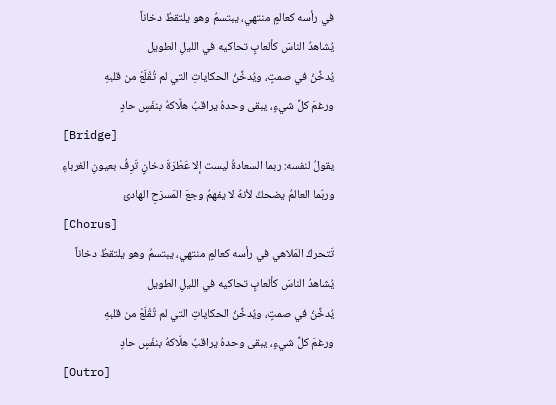في رأسه كعالمٍ منتهي، يبتسمُ وهو يلتقطُ دخاناً
يُشاهدُ الناسَ كألعابٍ تحاكيه في الليلِ الطويل
يُدخِّنُ في صمتٍ، ويُدخِّنُ الحكاياتِ التي لم تُقْلَعْ من قلبهِ
ورغمَ كلِّ شيءٍ، يبقى وحدهُ يراقبُ هلّاكهُ بنفَسٍ حادٍ
[Bridge]
يقولُ لنفسه: ربما السعادةُ ليست إلا عَطْرَةَ دخانٍ تَرِفُ بعيونِ الغرباءِ
وربّما العالمُ يضحكُ لأنهُ لا يفهمُ وجعَ المَسرَحِ الهادئ
[Chorus]
تَتحركُ المَلاهي في رأسه كعالمٍ منتهي، يبتسمُ وهو يلتقطُ دخاناً
يُشاهدُ الناسَ كألعابٍ تحاكيه في الليلِ الطويل
يُدخِّنُ في صمتٍ، ويُدخِّنُ الحكاياتِ التي لم تُقْلَعْ من قلبهِ
ورغمَ كلِّ شيءٍ، يبقى وحدهُ يراقبُ هلّاكهُ بنفَسٍ حادٍ
[Outro]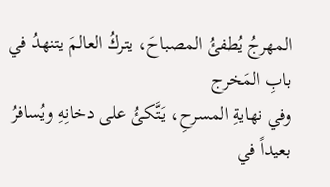المهرجُ يُطفئُ المصباحَ، يتركُ العالمَ يتنهدُ في بابِ المَخرج
وفي نهايةِ المسرحِ، يَتَّكئُ على دخانِهِ ويُسافرُ بعيداً في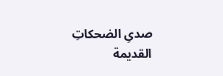صدىِ الضحكاتِ القديمة